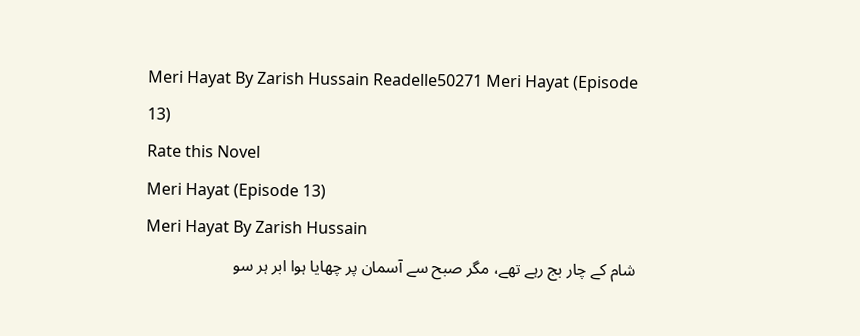Meri Hayat By Zarish Hussain Readelle50271 Meri Hayat (Episode 13)
Rate this Novel
Meri Hayat (Episode 13)
Meri Hayat By Zarish Hussain
شام کے چار بج رہے تھے، مگر صبح سے آسمان پر چھایا ہوا ابر ہر سو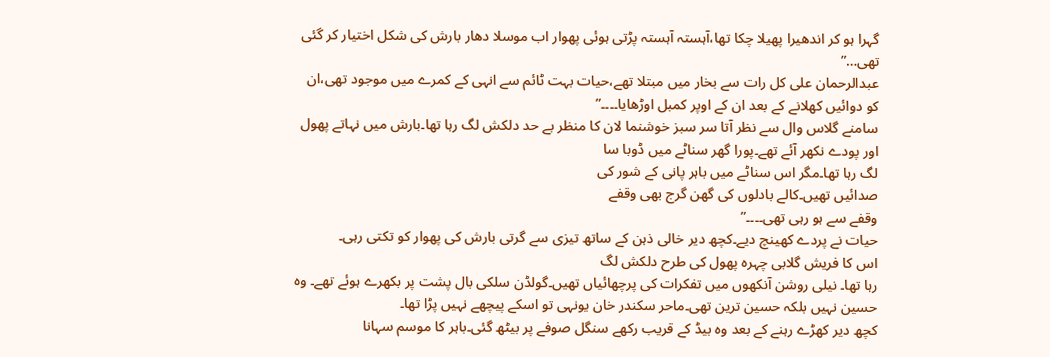گہرا ہو کر اندھیرا پھیلا چکا تھا،آہستہ آہستہ پڑتی ہوئی پھوار اب موسلا دھار بارش کی شکل اختیار کر گئی تھی…”
عبدالرحمان علی کل رات سے بخار میں مبتلا تھے،حیات بہت ٹائم سے انہی کے کمرے میں موجود تھی،ان کو دوائیں کھلانے کے بعد ان کے اوپر کمبل اوڑھایا۔۔۔۔”
سامنے گلاس وال سے نظر آتا سر سبز خوشنما لان کا منظر بے حد دلکش لگ رہا تھا۔بارش میں نہاتے پھول اور پودے نکھر آئے تھے۔پورا گھر سناٹے میں ڈوبا سا
لگ رہا تھا۔مگر اس سناٹے میں باہر پانی کے شور کی
صدائیں تھیں۔کالے بادلوں کی گھن گرج بھی وقفے
وقفے سے ہو رہی تھی۔۔۔۔”
حیات نے پردے کھینچ دیے۔کچھ دیر خالی ذہن کے ساتھ تیزی سے گرتی بارش کی پھوار کو تکتی رہی۔
اس کا فریش گلابی چہرہ پھول کی طرح دلکش لگ
رہا تھا۔ نیلی روشن آنکھوں میں تفکرات کی پرچھائیاں تھیں۔گولڈن سلکی بال پشت پر بکھرے ہوئے تھے۔ وہ حسین نہیں بلکہ حسین ترین تھی۔ماحر سکندر خان یونہی تو اسکے پیچھے نہیں پڑا تھا۔
کچھ دیر کھڑے رہنے کے بعد وہ بیڈ کے قریب رکھے سنگل صوفے پر بیٹھ گئی۔باہر کا موسم سہانا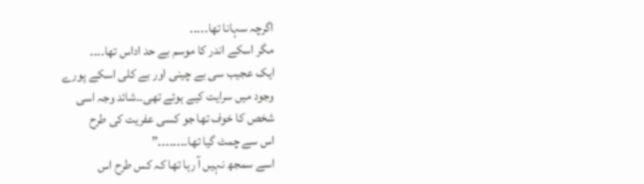اگرچہ سہانا تھا۔۔۔۔۔
مگر اسکے اندر کا موسم بے حد اداس تھا۔۔۔۔
ایک عجیب سی بے چینی اور بے کلی اسکے پورے
وجود میں سرایت کیے ہوئے تھی۔۔شائد وجہ اسی
شخص کا خوف تھا جو کسی عفریت کی طرح
اس سے چمٹ گیا تھا۔۔۔۔۔۔۔۔”
اسے سمجھ نہیں آ رہا تھا کہ کس طرح اس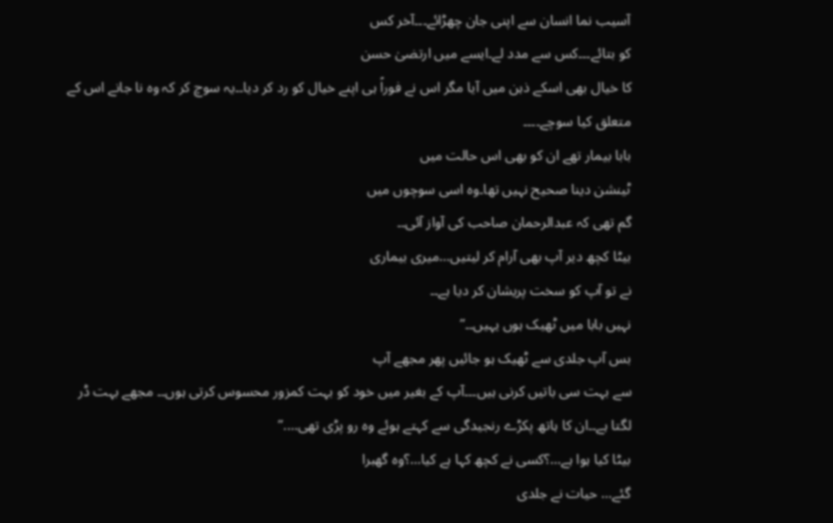آسیب نما انسان سے اپنی جان چھڑائے۔۔۔آخر کس
کو بتائے۔۔۔کس سے مدد لے۔ایسے میں ارتضیٰ حسن
کا خیال بھی اسکے ذہن میں آیا مگر اس نے فوراً ہی اپنے خیال کو رد کر دیا۔۔یہ سوچ کر کہ وہ نا جانے اس کے متعلق کیا سوچے۔۔۔۔
بابا بیمار تھے ان کو بھی اس حالت میں
ٹینشن دینا صحیح نہیں تھا۔وہ اسی سوچوں میں
گم تھی کہ عبدالرحمان صاحب کی آواز آئی۔۔
بیٹا کچھ دیر آپ بھی آرام کر لیتیں…میری بیماری
نے تو آپ کو سخت پریشان کر دیا ہے۔۔
نہیں بابا میں ٹھیک ہوں یہیں۔۔”
بس آپ جلدی سے ٹھیک ہو جائیں پھر مجھے آپ
سے بہت سی باتیں کرنی ہیں۔۔۔آپ کے بغیر میں خود کو بہت کمزور محسوس کرتی ہوں۔۔ مجھے بہت ڈر
لگتا ہے۔۔ان کا ہاتھ پکڑے رنجیدگی سے کہتے ہوئے وہ رو پڑی تھی….”
بیٹا کیا ہوا ہے…؟کسی نے کچھ کہا ہے کیا…؟وہ گھبرا
گئے… حیات نے جلدی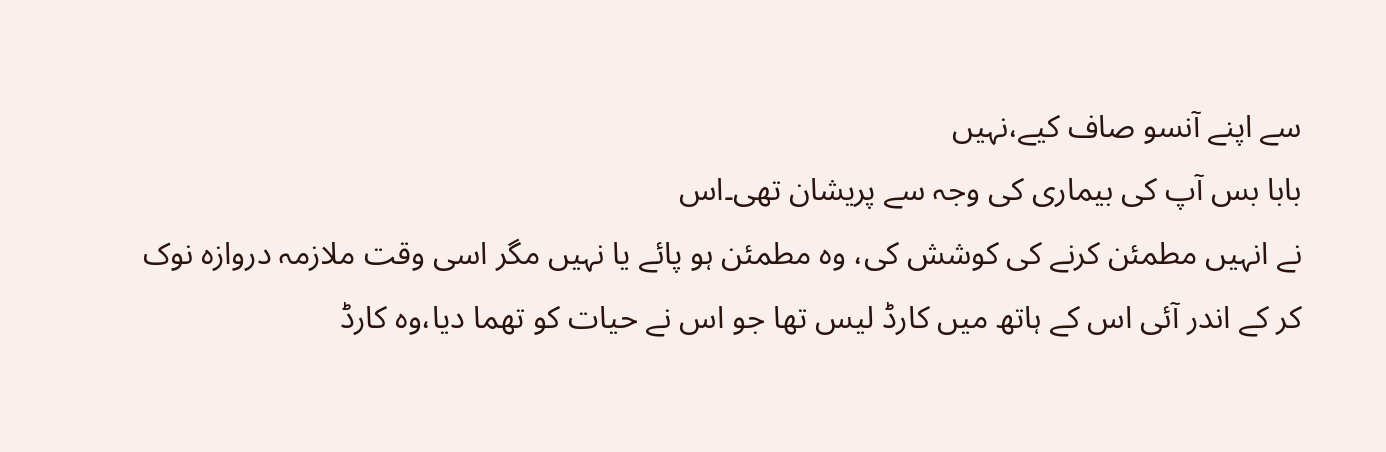سے اپنے آنسو صاف کیے،نہیں
بابا بس آپ کی بیماری کی وجہ سے پریشان تھی۔اس
نے انہیں مطمئن کرنے کی کوشش کی، وہ مطمئن ہو پائے یا نہیں مگر اسی وقت ملازمہ دروازہ نوک کر کے اندر آئی اس کے ہاتھ میں کارڈ لیس تھا جو اس نے حیات کو تھما دیا،وہ کارڈ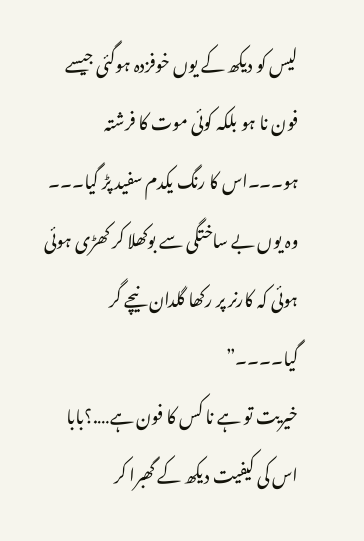لیس کو دیکھ کے یوں خوفزدہ ہوگئی جیسے فون نا ہو بلکہ کوئی موت کا فرشتہ ہو۔۔۔اس کا رنگ یکدم سفید پڑ گیا۔۔۔
وہ یوں بے ساختگی سے بوکھلا کر کھڑی ہوئی
ہوئی کہ کارنر پر رکھا گلدان نیچے گر گیا۔۔۔۔”
خیریت تو ہے نا کس کا فون ہے….؟بابا اس کی کیفیت دیکھ کے گھبرا کر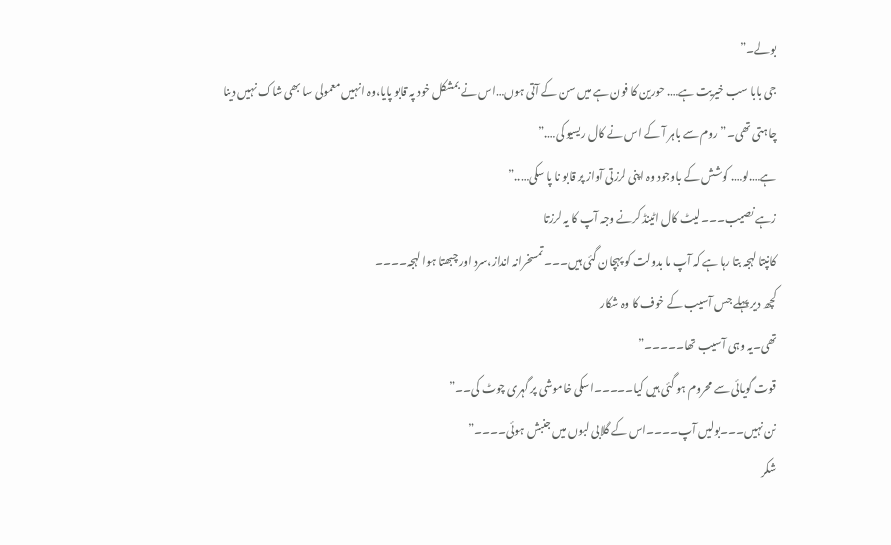بولے۔”
جی بابا سب خیریت ہے…. حورین کا فون ہے میں سن کے آتی ہوں…اس نے بمشکل خود پہ قابو پایا،وہ انہیں معمولی سا بھی شاک نہیں دینا چاہتی تھی۔”روم سے باہر آ کے اس نے کال ریسیو کی….”
ہے….لو…. کوشش کے باوجود وہ اپنی لرزتی آواز پر قابو نا پا سکی…..”
زہے نصیب۔۔۔لیٹ کال اٹینڈ کرنے وجہ آپ کا یہ لرزتا
کانپتا لہجہ بتا رہا ہے کہ آپ ما بدولت کو پہچان گئی ہیں۔۔۔ تمسخرانہ انداز،سرد اور چبھتا ہوا لہجہ۔۔۔۔
کچھ دیر پہلے جس آسیب کے خوف کا وہ شکار
تھی۔یہ وہی آسیب تھا۔۔۔۔۔”
قوت گویائی سے محروم ہو گئی ہیں کیا۔۔۔۔۔اسکی خاموشی پر گہری چوٹ کی۔۔”
نن نہیں۔۔۔بولیں آپ۔۔۔۔اس کے گلابی لبوں میں جنبش ہوئی۔۔۔۔”
شکر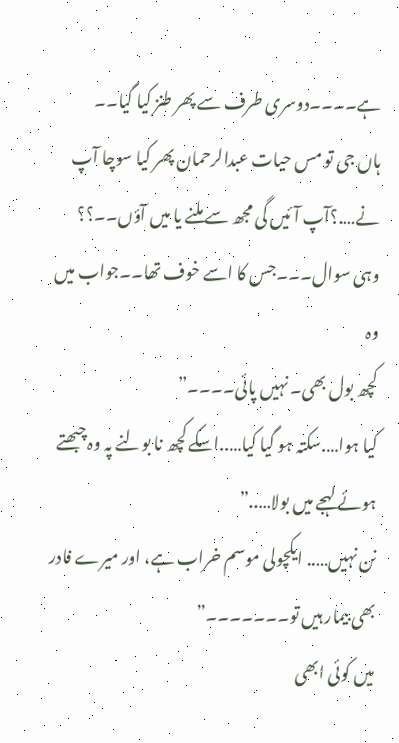ہے۔۔۔۔دوسری طرف سے پھر طنز کیا گیا۔۔
ہاں جی تو مس حیات عبدالرحمان پھر کیا سوچا آپ نے….؟آپ آئیں گی مجھ سے ملنے یا میں آؤں۔۔؟؟
وہی سوال۔۔۔جس کا اسے خوف تھا۔۔جواب میں وہ
کچھ بول بھی۔ نہیں پائی۔۔۔۔”
کیا ہوا….سکتہ ہو گیا کیا…..اسکے کچھ نا بولنے پہ وہ چبھتے ہوئے لہجے میں بولا…..”
نن نہیں….. ایکچولی موسم خراب ہے، اور میرے فادر بھی بیمار ہیں تو۔۔۔۔۔۔۔”
میں کوئی ابھی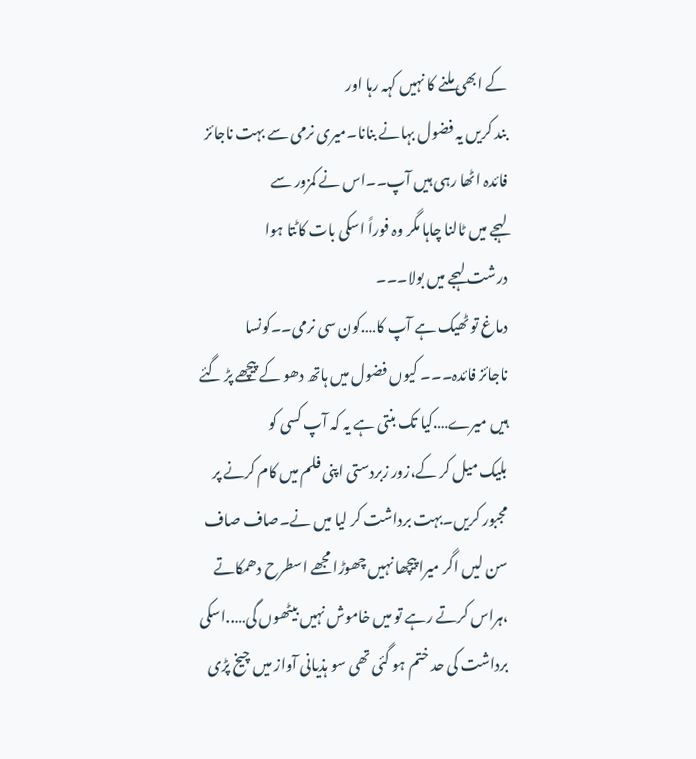کے ابھی ملنے کا نہیں کہہ رہا اور
بند کریں یہ فضول بہانے بنانا۔میری نرمی سے بہت ناجائز فائدہ اٹھا رہی ہیں آپ۔۔اس نے کمزور سے
لہجے میں ٹالنا چاہا مگر وہ فوراً اسکی بات کاٹتا ہوا
درشت لہجے میں بولا۔۔۔
دماغ تو ٹھیک ہے آپ کا….کون سی نرمی۔۔کونسا
ناجائز فائدہ۔۔۔ کیوں فضول میں ہاتھ دھو کے پیچھے پڑ گئے ہیں میرے….کیا تک بنتی ہے یہ کہ آپ کسی کو
بلیک میل کر کے،زور زبردستی اپنی فلم میں کام کرنے پر مجبور کریں۔بہت برداشت کر لیا میں نے۔صاف صاف سن لیں اگر میرا پیچھا نہیں چھوڑا مجھے اسطرح دھمکاتے ،ہراس کرتے رہے تو میں خاموش نہیں بیٹھوں گی…..اسکی برداشت کی حد ختم ہو گئی تھی سو ہذیانی آواز میں چیخ پڑی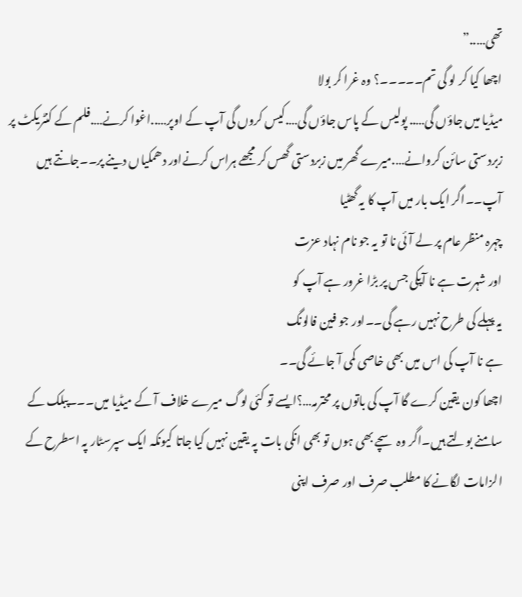تھی…..”
اچھا کیا کر لو گی تم۔۔۔۔۔؟ وہ غرا کر بولا
میڈیا میں جاؤں گی….. پولیس کے پاس جاؤں گی….کیس کروں گی آپ کے اوپر…..اغوا کرنے….فلم کے کنٹریکٹ پر زبردستی سائن کروانے….میرے گھر میں زبردستی گھس کر مجھے ہراس کرنےاور دھمکیاں دینے پر۔۔جانتے ہیں آپ۔۔اگر ایک بار میں آپ کا یہ گھٹیا
چہرہ منظر عام پر لے آئی نا تو یہ جو نام نہاد عزت
اور شہرت ہے نا آپکی جس پر بڑا غرور ہے آپ کو
یہ پہلے کی طرح نہیں رہے گی۔۔اور جو فین فالونگ
ہے نا آپ کی اس میں بھی خاصی کمی آ جائے گی۔۔
اچھا کون یقین کرے گا آپ کی باتوں پر محترمہ…؟ایسے تو کئی لوگ میرے خلاف آ کے میڈیا میں۔۔۔پبلک کے سامنے بولتے ہیں۔اگر وہ سچے بھی ہوں تو بھی انکی بات پہ یقین نہیں کیا جاتا کیونکہ ایک سپرسٹار پہ اسطرح کے الزامات لگانے کا مطلب صرف اور صرف اپنی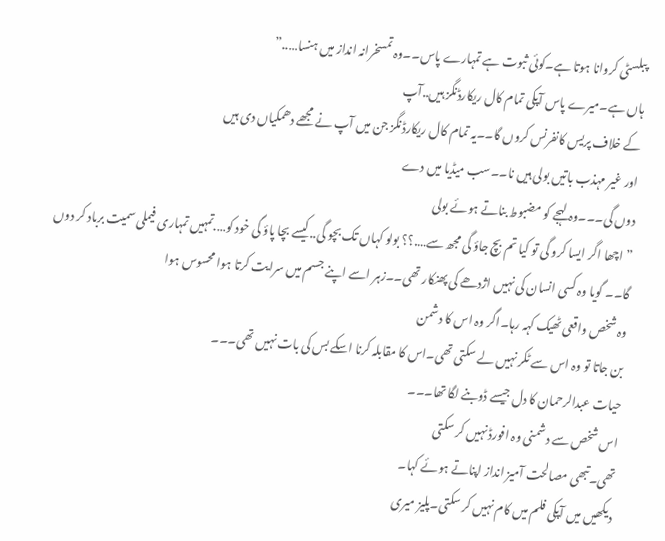پبلسٹی کروانا ہوتا ہے۔کوئی ثبوت ہے تمہارے پاس۔۔وہ تمسخرانہ انداز میں ہنسا…..”
ہاں ہے۔میرے پاس آپکی تمام کال ریکارڈنگز ہیں..آپ
کے خلاف پریس کانفرنس کروں گا۔۔یہ تمام کال ریکارڈنگز جن میں آپ نے مجھے دھمکیاں دی ہیں
اور غیر مہذب باتیں بولی ہیں نا۔۔سب میڈیا میں دے
دوں گی۔۔۔وہ لہجے کو مضبوط بناتے ہوئے بولی
” اچھا اگر ایسا کرو گی تو کیا تم بچ جاؤ گی مجھ سے….؟؟ بولو کہاں تک بچو گی..کیسے بچا پاؤ گی خود کو….تمہیں تمہاری فیملی سمیت برباد کر دوں گا۔۔ گویا وہ کسی انسان کی نہیں اژدھے کی پھنکار تھی۔۔زہر اسے اپنے جسم میں سرایت کرتا ہوا محسوس ہوا
وہ شخص واقعی ٹھیک کہہ رہا۔اگر وہ اس کا دشمن
بن جاتا تو وہ اس سے ٹکر نہیں لے سکتی تھی۔اس کا مقابلہ کرنا اسکے بس کی بات نہیں تھی۔۔۔
حیات عبدالرحمان کا دل جیسے ڈوبنے لگا تھا۔۔۔
اس شخص سے دشمنی وہ افورڈ نہیں کر سکتی
تھی۔تبھی مصالحت آمیز انداز اپناتے ہوئے کہا۔
دیکھیں میں آپکی فلم میں کام نہیں کر سکتی۔پلیز میری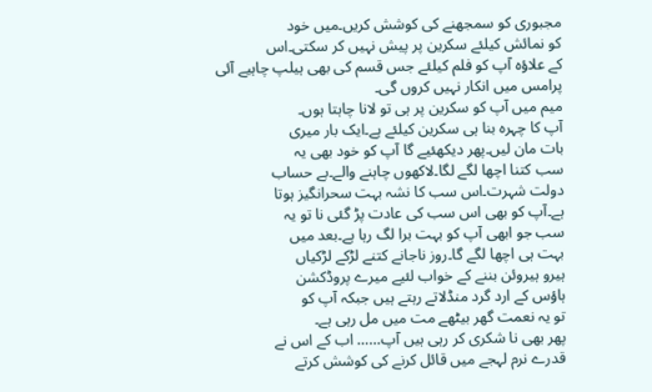مجبوری کو سمجھنے کی کوشش کریں۔میں خود
کو نمائش کیلئے سکرین پر پیش نہیں کر سکتی۔اس
کے علاؤہ آپ کو فلم کیلئے جس قسم کی بھی ہیلپ چاہیے آئی پرامس میں انکار نہیں کروں گی۔
میم میں آپ کو سکرین پر ہی تو لانا چاہتا ہوں۔
آپ کا چہرہ بنا ہی سکرین کیلئے ہے۔ایک بار میری
بات مان لیں۔پھر دیکھئیے گا آپ کو خود بھی یہ
سب کتنا اچھا لگے لگا۔لاکھوں چاہنے والے۔بے حساب
دولت شہرت۔اس سب کا نشہ بہت سحرانگیز ہوتا
ہے۔آپ کو بھی اس سب کی عادت پڑ گئی نا تو یہ
سب جو ابھی آپ کو بہت برا لگ رہا ہے۔بعد میں
بہت ہی اچھا لگے گا۔روز ناجانے کتنے لڑکے لڑکیاں
ہیرو ہیروئن بننے کے خواب لئیے میرے پروڈکشن
ہاؤس کے ارد گرد منڈلاتے رہتے ہیں جبکہ آپ کو
تو یہ نعمت گھر بیٹھے مت میں مل رہی ہے۔
پھر بھی نا شکری کر رہی ہیں آپ…… اب کے اس نے
قدرے نرم لہجے میں قائل کرنے کی کوشش کرتے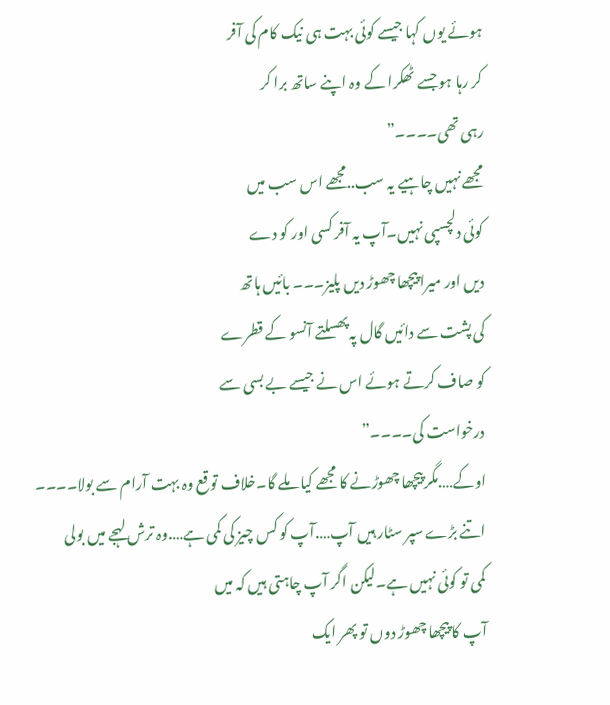ہوئے یوں کہا جیسے کوئی بہت ہی نیک کام کی آفر
کر رہا ہو جسے ٹھکرا کے وہ اپنے ساتھ برا کر
رہی تھی۔۔۔۔”
مجھے نہیں چاہیے یہ سب..مجھے اس سب میں
کوئی دلچسپی نہیں۔آپ یہ آفر کسی اور کو دے
دیں اور میرا پیچھا چھوڑ دیں پلیز۔۔۔ بائیں ہاتھ
کی پشت سے دائیں گال پہ پھسلتے آنسو کے قطرے
کو صاف کرتے ہوئے اس نے جیسے بے بسی سے
درخواست کی۔۔۔۔”
اوکے….مگر پیچھا چھوڑنے کا مجھے کیا ملے گا۔خلاف توقع وہ بہت آرام سے بولا۔۔۔۔
اتنے بڑے سپر سٹار ہیں آپ….آپ کو کس چیز کی کمی ہے….وہ ترش لہجے میں بولی
کمی تو کوئی نہیں ہے۔لیکن اگر آپ چاہتی ہیں کہ میں
آپ کا پیچھا چھوڑ دوں تو پھر ایک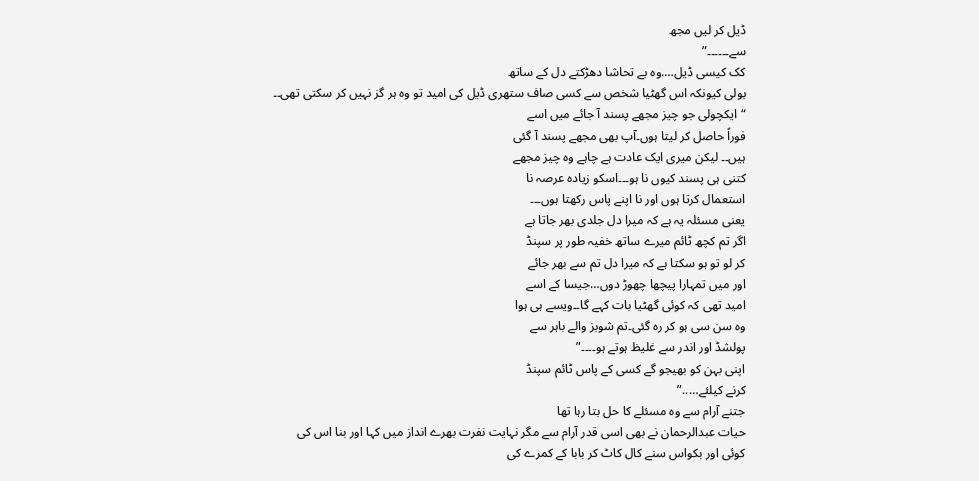ڈیل کر لیں مجھ
سے۔۔۔۔۔۔”
کک کیسی ڈیل….وہ بے تحاشا دھڑکتے دل کے ساتھ
بولی کیونکہ اس گھٹیا شخص سے کسی صاف ستھری ڈیل کی امید تو وہ ہر گز نہیں کر سکتی تھی۔۔
“ایکچولی جو چیز مجھے پسند آ جائے میں اسے
فوراً حاصل کر لیتا ہوں۔آپ بھی مجھے پسند آ گئی
ہیں۔۔ لیکن میری ایک عادت ہے چاہے وہ چیز مجھے
کتنی ہی پسند کیوں نا ہو۔۔۔اسکو زیادہ عرصہ نا
استعمال کرتا ہوں اور نا اپنے پاس رکھتا ہوں۔۔۔
یعنی مسئلہ یہ ہے کہ میرا دل جلدی بھر جاتا ہے
اگر تم کچھ ٹائم میرے ساتھ خفیہ طور پر سپنڈ
کر لو تو ہو سکتا ہے کہ میرا دل تم سے بھر جائے
اور میں تمہارا پیچھا چھوڑ دوں…جیسا کے اسے
امید تھی کہ کوئی گھٹیا بات کہے گا۔۔ویسے ہی ہوا
وہ سن سی ہو کر رہ گئی۔تم شوبز والے باہر سے
پولشڈ اور اندر سے غلیظ ہوتے ہو۔۔۔۔”
اپنی بہن کو بھیجو گے کسی کے پاس ٹائم سپنڈ
کرنے کیلئے…..”
جتنے آرام سے وہ مسئلے کا حل بتا رہا تھا
حیات عبدالرحمان نے بھی اسی قدر آرام سے مگر نہایت نفرت بھرے انداز میں کہا اور بنا اس کی
کوئی اور بکواس سنے کال کاٹ کر بابا کے کمرے کی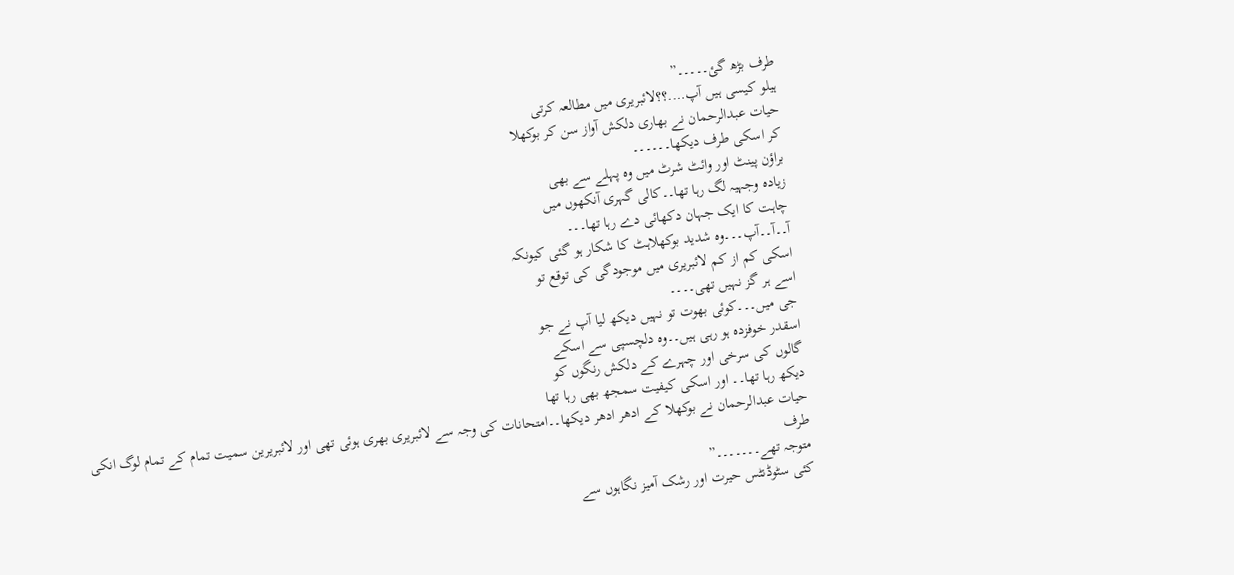طرف بڑھ گئ۔۔۔۔۔”
ہیلو کیسی ہیں آپ….؟؟لائبریری میں مطالعہ کرتی
حیات عبدالرحمان نے بھاری دلکش آواز سن کر بوکھلا
کر اسکی طرف دیکھا۔۔۔۔۔۔
براؤن پینٹ اور وائٹ شرٹ میں وہ پہلے سے بھی
زیادہ وجہیہ لگ رہا تھا۔۔کالی گہری آنکھوں میں
چاہت کا ایک جہان دکھائی دے رہا تھا۔۔۔
آ۔۔آ۔۔آپ۔۔۔وہ شدید بوکھلاہٹ کا شکار ہو گئی کیونکہ
اسکی کم از کم لائبریری میں موجودگی کی توقع تو
اسے ہر گز نہیں تھی۔۔۔۔
جی میں۔۔۔کوئی بھوت تو نہیں دیکھ لیا آپ نے جو
اسقدر خوفزدہ ہو رہی ہیں۔۔وہ دلچسپی سے اسکے
گالوں کی سرخی اور چہرے کے دلکش رنگوں کو
دیکھ رہا تھا۔۔ اور اسکی کیفیت سمجھ بھی رہا تھا
حیات عبدالرحمان نے بوکھلا کے ادھر ادھر دیکھا۔۔امتحانات کی وجہ سے لائبریری بھری ہوئی تھی اور لائبریرین سمیت تمام کے تمام لوگ انکی طرف
متوجہ تھے۔۔۔۔۔۔۔”
کئی سٹوڈنٹس حیرت اور رشک آمیز نگاہوں سے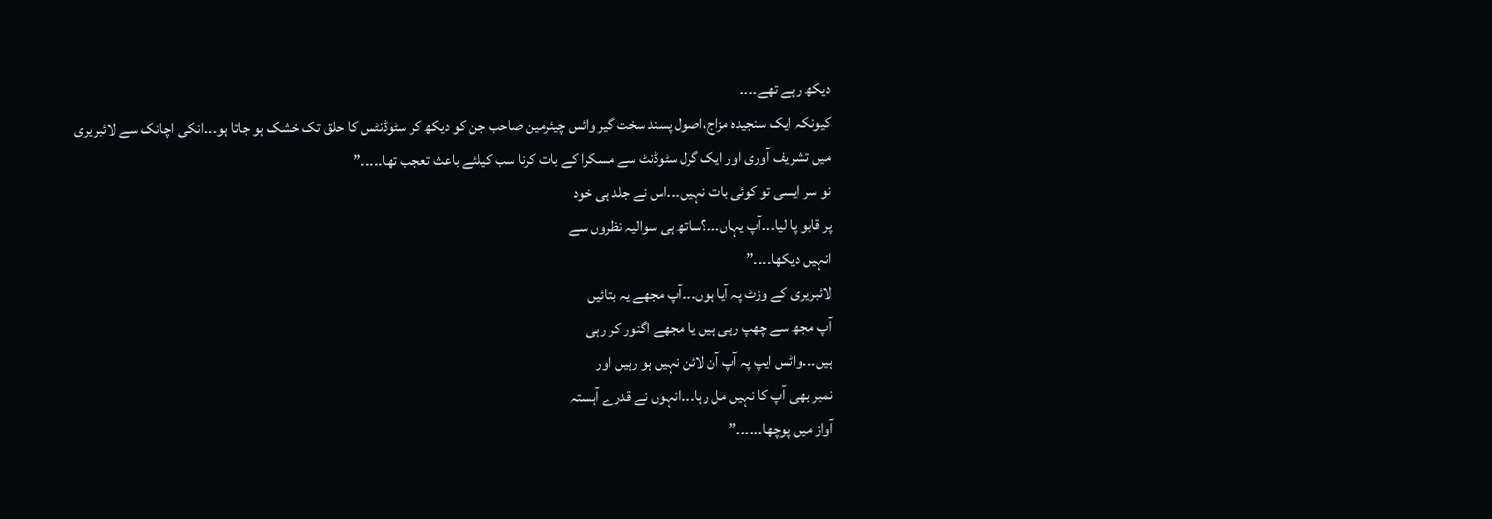دیکھ رہے تھے۔۔۔۔
کیونکہ ایک سنجیدہ مزاج،اصول پسند سخت گیر وائس چیئرمین صاحب جن کو دیکھ کر سٹوڈنٹس کا حلق تک خشک ہو جاتا ہو۔۔۔انکی اچانک سے لائبریری
میں تشریف آوری اور ایک گرل سٹوڈنٹ سے مسکرا کے بات کرنا سب کیلئے باعث تعجب تھا۔۔۔۔۔”
نو سر ایسی تو کوئی بات نہیں۔۔۔اس نے جلد ہی خود
پر قابو پا لیا۔۔۔آپ یہاں۔۔۔؟ساتھ ہی سوالیہ نظروں سے
انہیں دیکھا۔۔۔۔”
لائبریری کے وزٹ پہ آیا ہوں۔۔۔آپ مجھے یہ بتائیں
آپ مجھ سے چھپ رہی ہیں یا مجھے اگنور کر رہی
ہیں۔۔۔واٹس ایپ پہ آپ آن لائن نہیں ہو رہیں اور
نمبر بھی آپ کا نہیں مل رہا۔۔۔انہوں نے قدرے آہستہ
آواز میں پوچھا۔۔۔۔۔۔”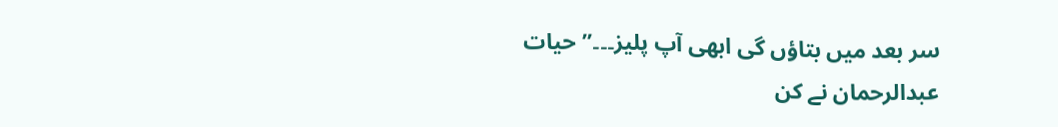سر بعد میں بتاؤں گی ابھی آپ پلیز۔۔۔”حیات
عبدالرحمان نے کن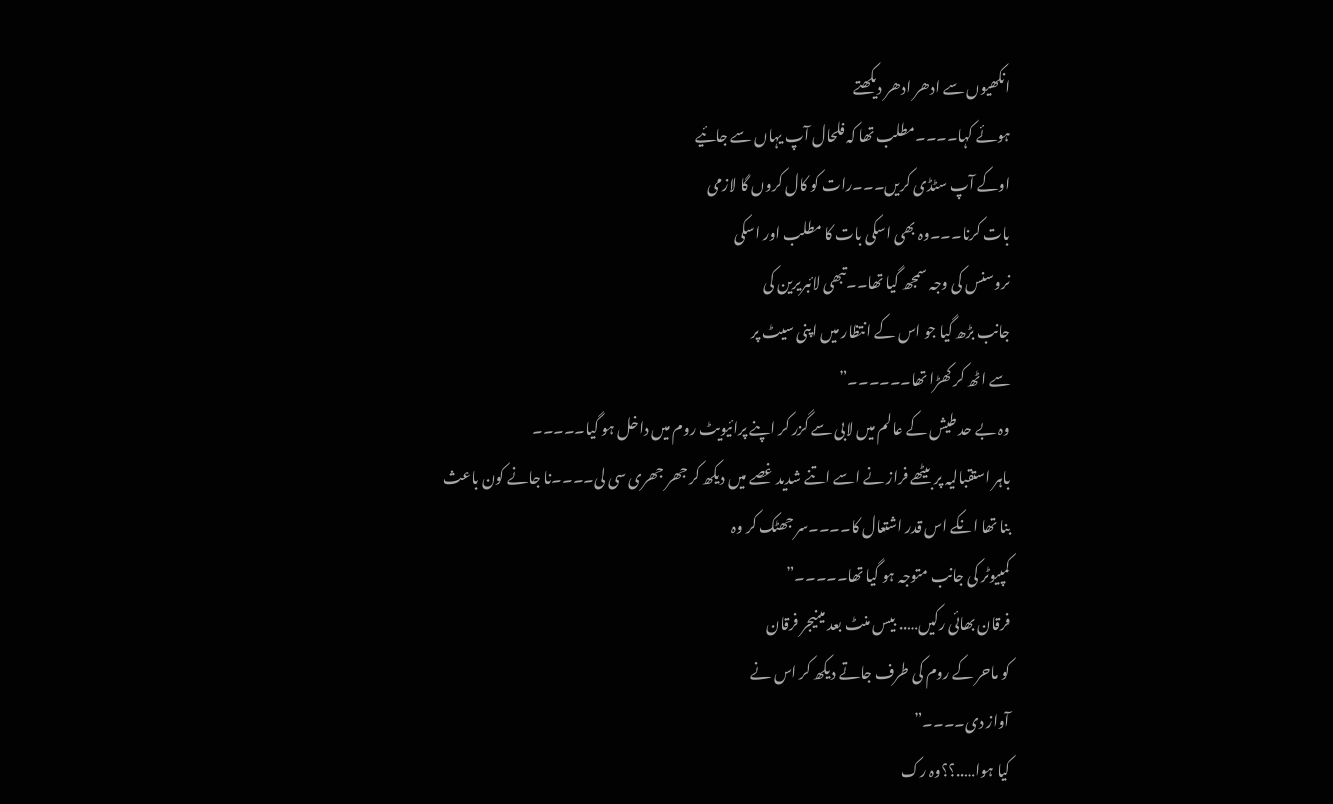انکھیوں سے ادھر ادھر دیکھتے
ہوئے کہا۔۔۔۔مطلب تھا کہ فلحال آپ یہاں سے جائیے
اوکے آپ سٹڈی کریں۔۔۔رات کو کال کروں گا لازمی
بات کرنا۔۔۔وہ بھی اسکی بات کا مطلب اور اسکی
نروسنس کی وجہ سمجھ گیا تھا۔۔تبھی لائبریرین کی
جانب بڑھ گیا جو اس کے انتظار میں اپنی سیٹ پر
سے اٹھ کر کھڑا تھا۔۔۔۔۔۔”
وہ بے حد طیش کے عالم میں لابی سے گزر کر اپنے پرائیویٹ روم میں داخل ہو گیا۔۔۔۔۔
باہر استقبالیہ پر بیٹھے فراز نے اسے اتنے شدید غصے میں دیکھ کر جھر جھری سی لی۔۔۔۔نا جانے کون باعث
بنا تھا انکے اس قدر اشتعال کا۔۔۔۔سر جھٹک کر وہ
کمپیوٹر کی جانب متوجہ ہو گیا تھا۔۔۔۔۔”
فرقان بھائی رکیں….. بیس منٹ بعد مینیجر فرقان
کو ماحر کے روم کی طرف جاتے دیکھ کر اس نے
آواز دی۔۔۔۔”
کیا ہوا…..؟؟وہ رک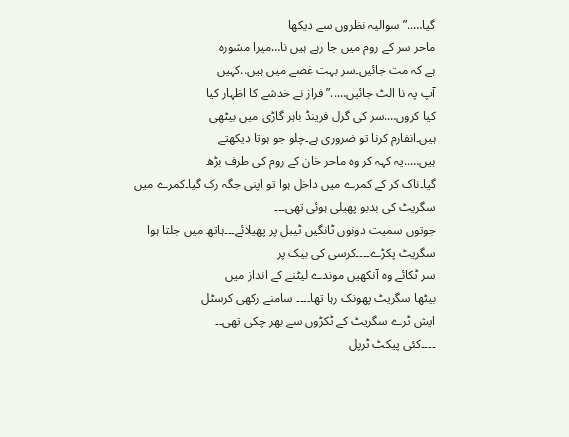گیا…..”سوالیہ نظروں سے دیکھا
ماحر سر کے روم میں جا رہے ہیں نا…میرا مشورہ
ہے کہ مت جائیں۔سر بہت غصے میں ہیں..کہیں
آپ پہ نا الٹ جائیں…..”فراز نے خدشے کا اظہار کیا
کیا کروں….سر کی گرل فرینڈ باہر گاڑی میں بیٹھی
ہیں۔انفارم کرنا تو ضروری ہے۔چلو جو ہوتا دیکھتے
ہیں…..یہ کہہ کر وہ ماحر خان کے روم کی طرف بڑھ
گیا۔ناک کر کے کمرے میں داخل ہوا تو اپنی جگہ رک گیا۔کمرے میں سگریٹ کی بدبو پھیلی ہوئی تھی۔۔۔
جوتوں سمیت دونوں ٹانگیں ٹیبل پر پھیلائے۔۔۔ہاتھ میں جلتا ہوا سگریٹ پکڑے۔۔۔۔کرسی کی بیک پر
سر ٹکائے وہ آنکھیں موندے لیٹنے کے انداز میں
بیٹھا سگریٹ پھونک رہا تھا۔۔۔۔ سامنے رکھی کرسٹل
ایش ٹرے سگریٹ کے ٹکڑوں سے بھر چکی تھی۔۔
۔۔۔۔کئی پیکٹ ٹرپل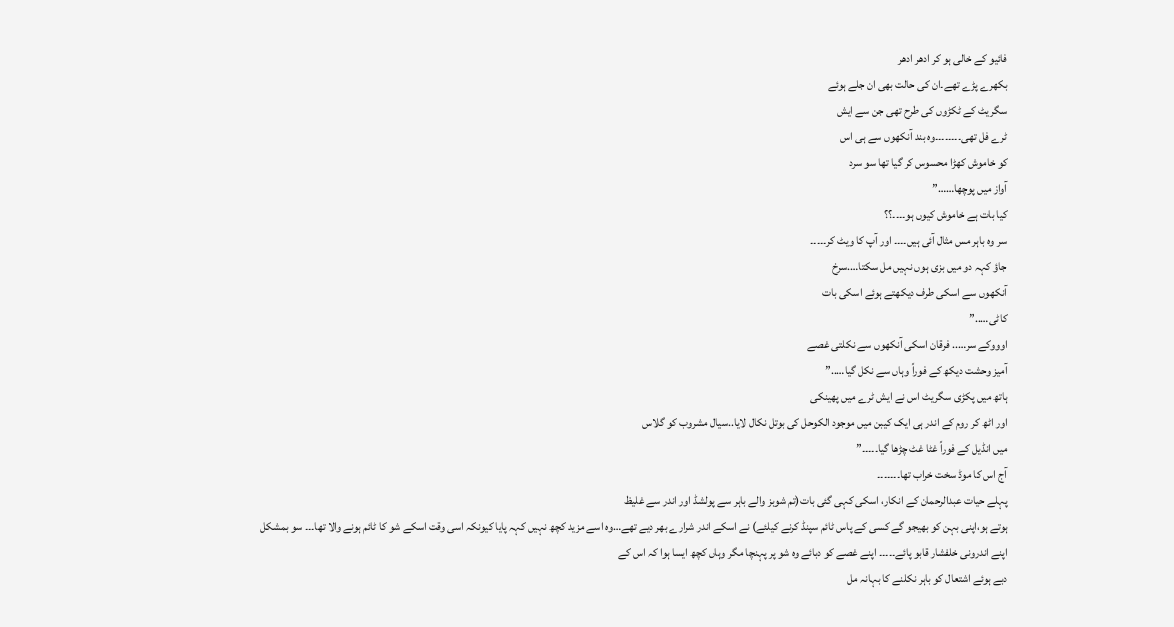فائیو کے خالی ہو کر ادھر ادھر
بکھرے پڑے تھے۔ان کی حالت بھی ان جلے ہوئے
سگریٹ کے ٹکڑوں کی طرح تھی جن سے ایش
ٹرے فل تھی۔۔۔۔۔۔۔۔وہ بند آنکھوں سے ہی اس
کو خاموش کھڑا محسوس کر گیا تھا سو سرد
آواز میں پوچھا……”
کیا بات ہے خاموش کیوں ہو۔۔۔۔؟؟
سر وہ باہر مس مثال آئی ہیں۔۔۔۔ اور آپ کا ویٹ کر۔۔۔۔۔
جاؤ کہہ دو میں بزی ہوں نہیں مل سکتا….سرخ
آنکھوں سے اسکی طرف دیکھتے ہوئے اسکی بات
کاٹی…..”
اوووکے سر….. فرقان اسکی آنکھوں سے نکلتی غصے
آمیز وحشت دیکھ کے فوراً وہاں سے نکل گیا…..”
ہاتھ میں پکڑی سگریٹ اس نے ایش ٹرے میں پھینکی
اور اٹھ کر روم کے اندر ہی ایک کیبن میں موجود الکوحل کی بوتل نکال لایا..سیال مشروب کو گلاس
میں انڈیل کے فوراً غٹا غٹ چڑھا گیا۔۔۔۔۔”
آج اس کا موڈ سخت خراب تھا۔۔۔۔۔۔۔
پہلے حیات عبدالرحمان کے انکار، اسکی کہی گئی بات(تم شوبز والے باہر سے پولشڈ اور اندر سے غلیظ
ہوتے ہو،اپنی بہن کو بھیجو گے کسی کے پاس ٹائم سپنڈ کرنے کیلئے) نے اسکے اندر شرارے بھر دیے تھے…وہ اسے مزید کچھ نہیں کہہ پایا کیونکہ اسی وقت اسکے شو کا ٹائم ہونے والا تھا۔۔۔ سو بمشکل
اپنے اندرونی خلفشار قابو پائے۔۔۔۔۔ اپنے غصے کو دبائے وہ شو پر پہنچا مگر وہاں کچھ ایسا ہوا کہ اس کے
دبے ہوئے اشتعال کو باہر نکلنے کا بہانہ مل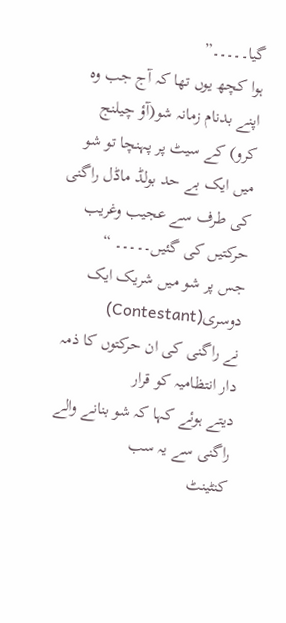گیا۔۔۔۔۔”
ہوا کچھ یوں تھا کہ آج جب وہ اپنے بدنام زمانہ شو(آؤ چیلنج کرو) کے سیٹ پر پہنچا تو شو میں ایک بے حد بولڈ ماڈل راگنی کی طرف سے عجیب وغریب
حرکتیں کی گئیں۔۔۔۔۔ “
جس پر شو میں شریک ایک دوسری(Contestant)
نے راگنی کی ان حرکتوں کا ذمہ دار انتظامیہ کو قرار
دیتے ہوئے کہا کہ شو بنانے والے راگنی سے یہ سب
کنٹینٹ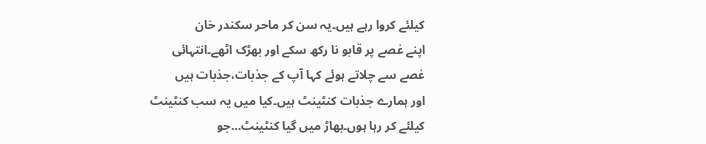کیلئے کروا رہے ہیں۔یہ سن کر ماحر سکندر خان
اپنے غصے پر قابو نا رکھ سکے اور بھڑک اٹھے۔انتہائی
غصے سے چلاتے ہوئے کہا آپ کے جذبات،جذبات ہیں
اور ہمارے جذبات کنٹینٹ ہیں۔کیا میں یہ سب کنٹینٹ
کیلئے کر رہا ہوں۔بھاڑ میں گیا کنٹینٹ…جو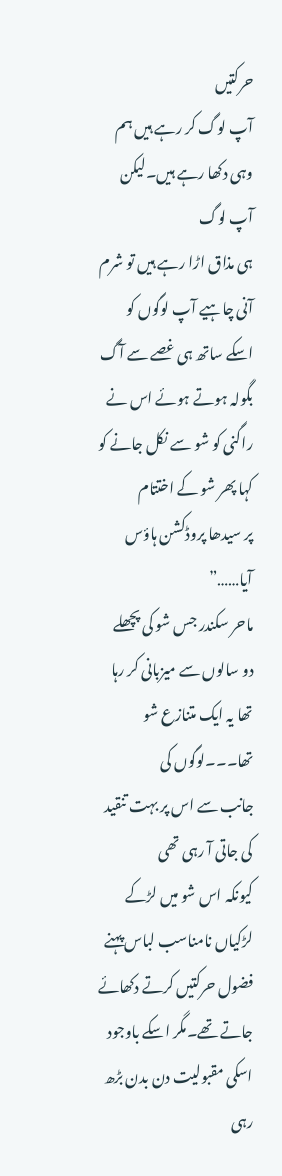حرکتیں
آپ لوگ کر رہے ہیں ہم وہی دکھا رہے ہیں۔لیکن آپ لوگ
ہی مذاق اڑا رہے ہیں تو شرم آنی چاہیے آپ لوگوں کو
اسکے ساتھ ہی غصے سے آگ بگولہ ہوتے ہوئے اس نے
راگنی کو شو سے نکل جانے کو کہا پھر شو کے اختتام
پر سیدھا پروڈکشن ہاؤس آیا……”
ماحر سکندر جس شو کی پچھلے دو سالوں سے میزبانی کر رہا تھا یہ ایک متنازع شو تھا۔۔۔لوگوں کی
جانب سے اس پر بہت تنقید کی جاتی آ رہی تھی
کیونکہ اس شو میں لڑکے لڑکیاں نامناسب لباس پہنے
فضول حرکتیں کرتے دکھائے جاتے تھے۔مگر اسکے باوجود اسکی مقبولیت دن بدن بڑھ رہی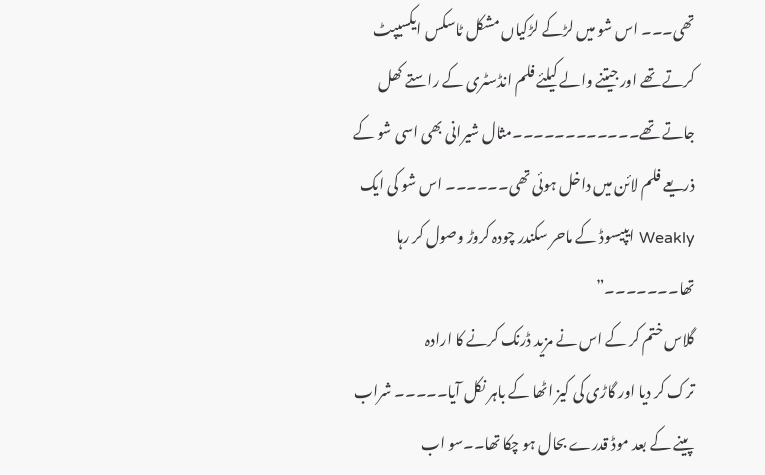تھی۔۔۔ اس شو میں لڑکے لڑکیاں مشکل ٹاسکس ایکسیپٹ کرتے تھے اور جیتنے والے کیلئے فلم انڈسٹری کے راستے کھل جاتے تھے۔۔۔۔۔۔۔۔۔۔۔۔مثال شیرانی بھی اسی شو کے
ذریعے فلم لائن میں داخل ہوئی تھی۔۔۔۔۔۔ اس شو کی ایک Weakly ایپیسوڈ کے ماحر سکندر چودہ کروڑ وصول کر رہا تھا۔۔۔۔۔۔۔”
گلاس ختم کر کے اس نے مزید ڈرنک کرنے کا ارادہ
ترک کر دیا اور گاڑی کی کیز اٹھا کے باہر نکل آیا۔۔۔۔۔ شراب پینے کے بعد موڈ قدرے بحال ہو چکا تھا۔۔سو اب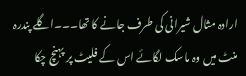ارادہ مثال شیرانی کی طرف جانے کا تھا۔۔۔اگلے پندرہ منٹ میں وہ ماسک لگائے اس کے فلیٹ پر پہنچ چکا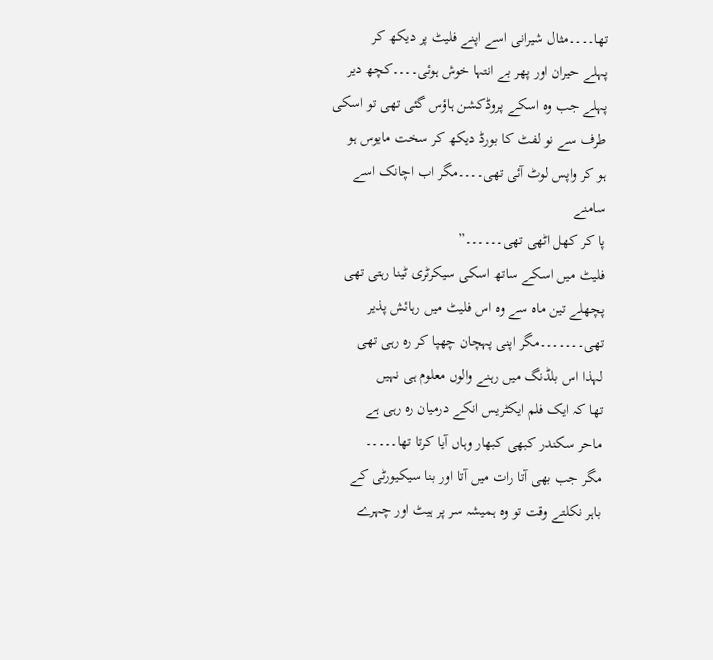تھا۔۔۔۔مثال شیرانی اسے اپنے فلیٹ پر دیکھ کر
پہلے حیران اور پھر بے انتہا خوش ہوئی۔۔۔۔کچھ دیر
پہلے جب وہ اسکے پروڈکشن ہاؤس گئی تھی تو اسکی
طرف سے نو لفٹ کا بورڈ دیکھ کر سخت مایوس ہو
ہو کر واپس لوٹ آئی تھی۔۔۔۔مگر اب اچانک اسے سامنے
پا کر کھل اٹھی تھی۔۔۔۔۔۔”
فلیٹ میں اسکے ساتھ اسکی سیکرٹری ٹینا رہتی تھی
پچھلے تین ماہ سے وہ اس فلیٹ میں رہائش پذیر
تھی۔۔۔۔۔۔۔مگر اپنی پہچان چھپا کر رہ رہی تھی
لہذا اس بلڈنگ میں رہنے والوں معلوم ہی نہیں
تھا کہ ایک فلم ایکٹریس انکے درمیان رہ رہی ہے
ماحر سکندر کبھی کبھار وہاں آیا کرتا تھا۔۔۔۔۔
مگر جب بھی آتا رات میں آتا اور بنا سیکیورٹی کے
باہر نکلتے وقت تو وہ ہمیشہ سر پر ہیٹ اور چہرے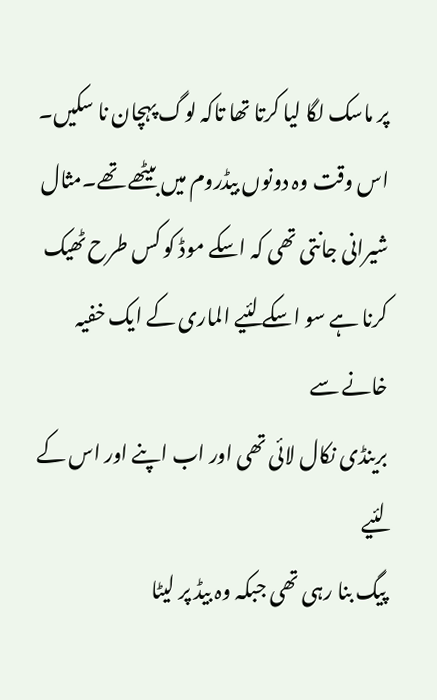پر ماسک لگا لیا کرتا تھا تاکہ لوگ پہچان نا سکیں۔
اس وقت وہ دونوں بیڈروم میں بیٹھے تھے۔مثال
شیرانی جانتی تھی کہ اسکے موڈ کو کس طرح ٹھیک
کرنا ہے سو اسکے لئیے الماری کے ایک خفیہ خانے سے
برینڈی نکال لائی تھی اور اب اپنے اور اس کے لئیے
پیگ بنا رہی تھی جبکہ وہ بیڈ پر لیٹا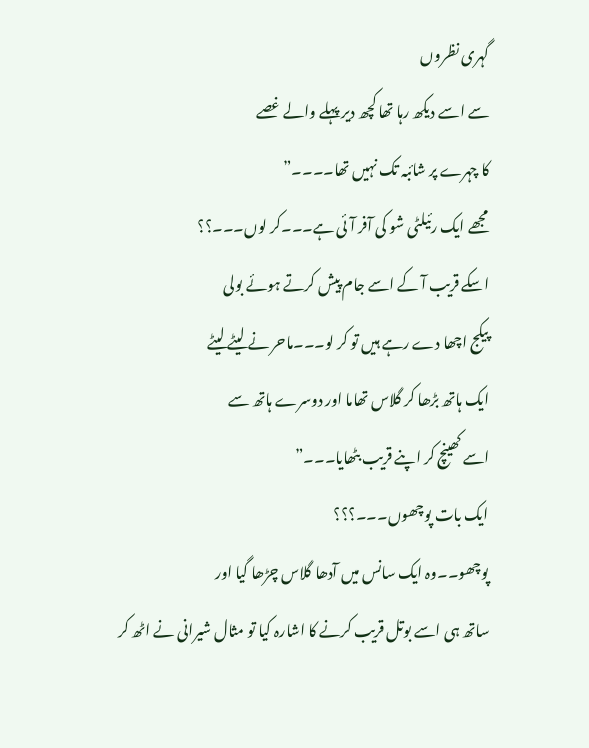گہری نظروں
سے اسے دیکھ رہا تھا کچھ دیر پہلے والے غصے
کا چہرے پر شائبہ تک نہیں تھا۔۔۔۔”
مجھے ایک رئیلٹی شو کی آفر آئی ہے۔۔۔کر لوں۔۔۔؟؟
اسکے قریب آ کے اسے جام پیش کرتے ہوئے بولی
پیکج اچھا دے رہے ہیں تو کر لو۔۔۔ماحر نے لیٹے لیٹے
ایک ہاتھ بڑھا کر گلاس تھاما اور دوسرے ہاتھ سے
اسے کھینچ کر اپنے قریب بٹھایا۔۔۔”
ایک بات پوچھوں۔۔۔؟؟؟
پوچھو۔۔وہ ایک سانس میں آدھا گلاس چڑھا گیا اور
ساتھ ہی اسے بوتل قریب کرنے کا اشارہ کیا تو مثال شیرانی نے اٹھ کر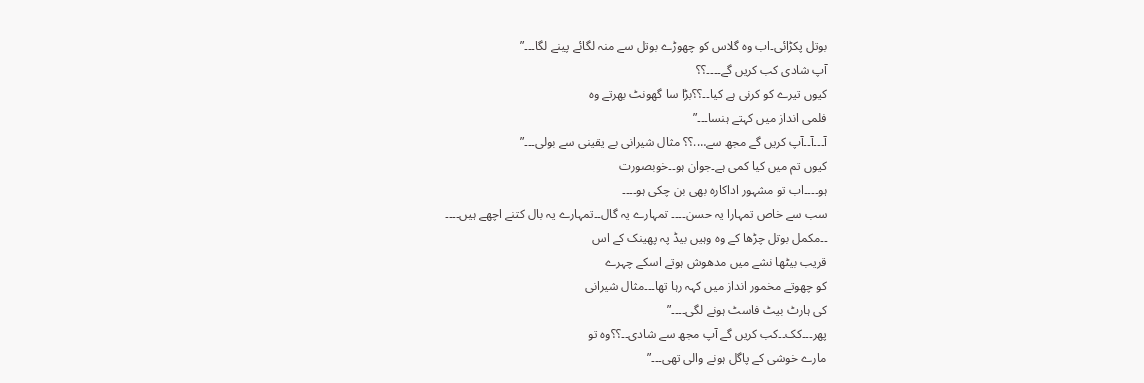بوتل پکڑائی۔اب وہ گلاس کو چھوڑے بوتل سے منہ لگائے پینے لگا۔۔۔”
آپ شادی کب کریں گے۔۔۔۔؟؟
کیوں تیرے کو کرنی ہے کیا۔۔؟؟بڑا سا گھونٹ بھرتے وہ
فلمی انداز میں کہتے ہنسا۔۔۔”
آ۔۔۔آ۔۔آپ کریں گے مجھ سے….؟؟ مثال شیرانی بے یقینی سے بولی۔۔۔”
کیوں تم میں کیا کمی ہے۔جوان ہو۔۔خوبصورت
ہو۔۔۔۔اب تو مشہور اداکارہ بھی بن چکی ہو۔۔۔۔
سب سے خاص تمہارا یہ حسن۔۔۔۔ تمہارے یہ گال۔۔تمہارے یہ بال کتنے اچھے ہیں۔۔۔۔
۔۔مکمل بوتل چڑھا کے وہ وہیں بیڈ پہ پھینک کے اس
قریب بیٹھا نشے میں مدھوش ہوتے اسکے چہرے
کو چھوتے مخمور انداز میں کہہ رہا تھا۔۔۔مثال شیرانی
کی ہارٹ بیٹ فاسٹ ہونے لگی۔۔۔۔”
پھر۔۔۔کک۔۔کب کریں گے آپ مجھ سے شادی۔۔؟؟وہ تو
مارے خوشی کے پاگل ہونے والی تھی۔۔۔”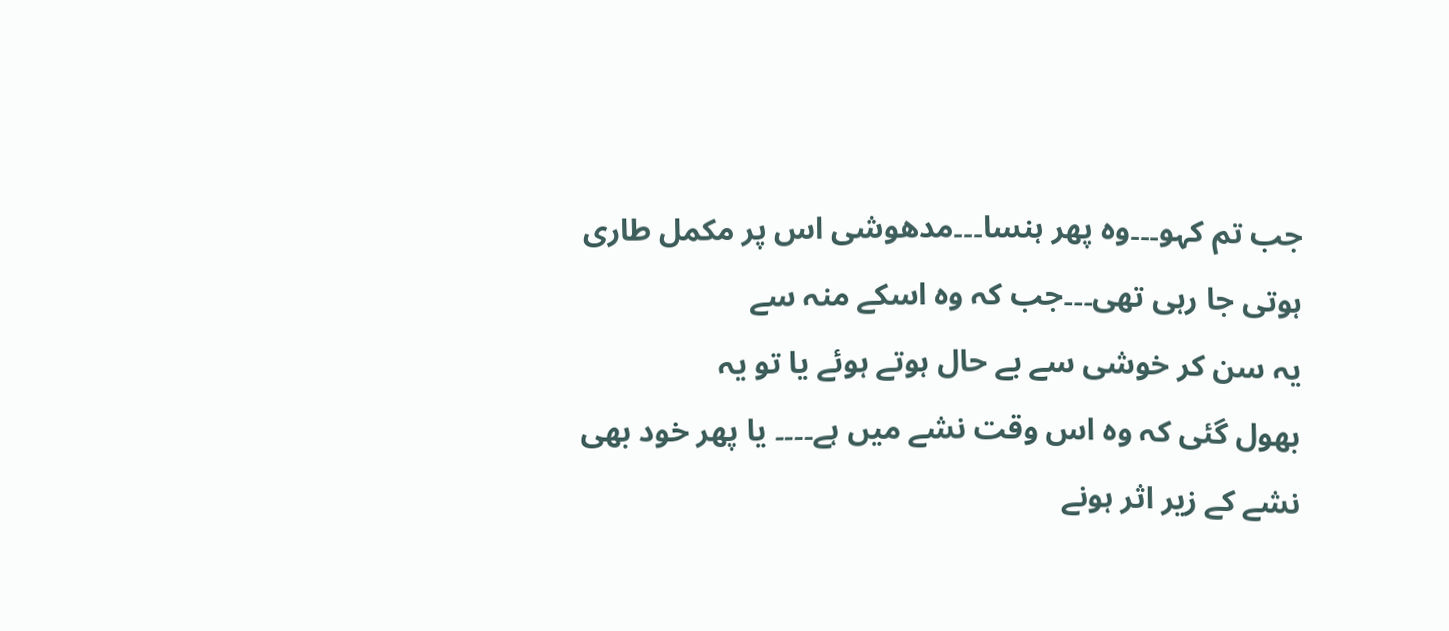جب تم کہو۔۔۔وہ پھر ہنسا۔۔۔مدھوشی اس پر مکمل طاری ہوتی جا رہی تھی۔۔۔جب کہ وہ اسکے منہ سے
یہ سن کر خوشی سے بے حال ہوتے ہوئے یا تو یہ
بھول گئی کہ وہ اس وقت نشے میں ہے۔۔۔۔ یا پھر خود بھی نشے کے زیر اثر ہونے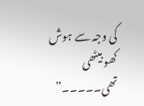کی وجہ سے ہوش کھو بیٹھی تھی۔۔۔۔۔”